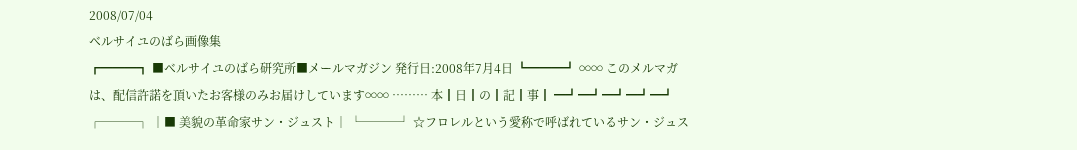2008/07/04
ベルサイユのばら画像集
┏━━━┓ ■ベルサイユのばら研究所■メールマガジン 発行日:2008年7月4日 ┗━━━┛ ∞∞ このメルマガは、配信許諾を頂いたお客様のみお届けしています∞∞ ……… 本┃日┃の┃記┃事┃ ━┛━┛━┛━┛━┛ ┌───┐ │■ 美貌の革命家サン・ジュスト│ └───┘ ☆フロレルという愛称で呼ばれているサン・ジュス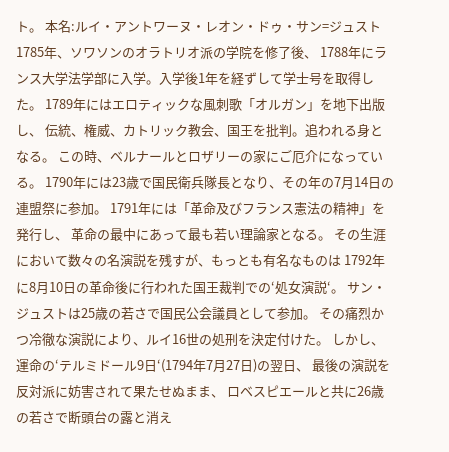ト。 本名:ルイ・アントワーヌ・レオン・ドゥ・サン=ジュスト 1785年、ソワソンのオラトリオ派の学院を修了後、 1788年にランス大学法学部に入学。入学後1年を経ずして学士号を取得した。 1789年にはエロティックな風刺歌「オルガン」を地下出版し、 伝統、権威、カトリック教会、国王を批判。追われる身となる。 この時、ベルナールとロザリーの家にご厄介になっている。 1790年には23歳で国民衛兵隊長となり、その年の7月14日の連盟祭に参加。 1791年には「革命及びフランス憲法の精神」を発行し、 革命の最中にあって最も若い理論家となる。 その生涯において数々の名演説を残すが、もっとも有名なものは 1792年に8月10日の革命後に行われた国王裁判での‘処女演説‘。 サン・ジュストは25歳の若さで国民公会議員として参加。 その痛烈かつ冷徹な演説により、ルイ16世の処刑を決定付けた。 しかし、運命の‘テルミドール9日‘(1794年7月27日)の翌日、 最後の演説を反対派に妨害されて果たせぬまま、 ロベスピエールと共に26歳の若さで断頭台の露と消え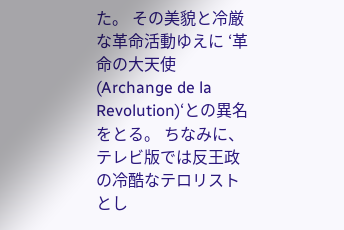た。 その美貌と冷厳な革命活動ゆえに ‘革命の大天使 (Archange de la Revolution)‘との異名をとる。 ちなみに、テレビ版では反王政の冷酷なテロリストとし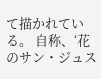て描かれている。 自称、‘花のサン・ジュス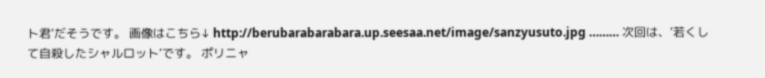ト君‘だそうです。 画像はこちら↓ http://berubarabarabara.up.seesaa.net/image/sanzyusuto.jpg ……… 次回は、‘若くして自殺したシャルロット‘です。 ポリニャ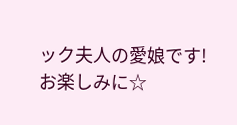ック夫人の愛娘です! お楽しみに☆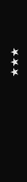★★★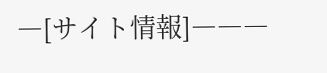―[サイト情報]―――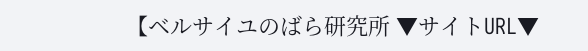【ベルサイユのばら研究所 ▼サイトURL▼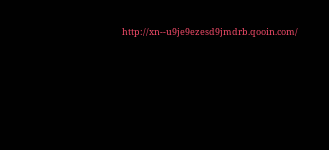http://xn--u9je9ezesd9jmdrb.qooin.com/